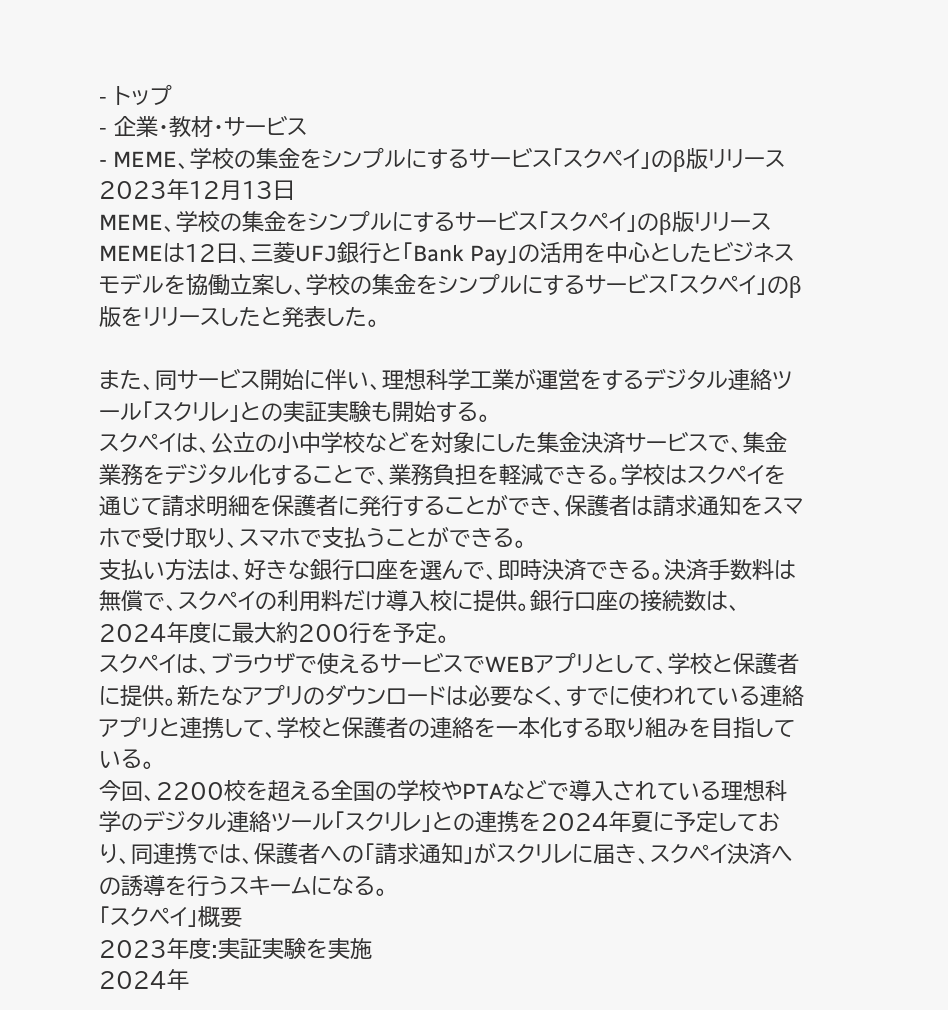- トップ
- 企業・教材・サービス
- MEME、学校の集金をシンプルにするサービス「スクペイ」のβ版リリース
2023年12月13日
MEME、学校の集金をシンプルにするサービス「スクペイ」のβ版リリース
MEMEは12日、三菱UFJ銀行と「Bank Pay」の活用を中心としたビジネスモデルを協働立案し、学校の集金をシンプルにするサービス「スクペイ」のβ版をリリースしたと発表した。

また、同サービス開始に伴い、理想科学工業が運営をするデジタル連絡ツール「スクリレ」との実証実験も開始する。
スクペイは、公立の小中学校などを対象にした集金決済サービスで、集金業務をデジタル化することで、業務負担を軽減できる。学校はスクペイを通じて請求明細を保護者に発行することができ、保護者は請求通知をスマホで受け取り、スマホで支払うことができる。
支払い方法は、好きな銀行口座を選んで、即時決済できる。決済手数料は無償で、スクペイの利用料だけ導入校に提供。銀行口座の接続数は、2024年度に最大約200行を予定。
スクペイは、ブラウザで使えるサービスでWEBアプリとして、学校と保護者に提供。新たなアプリのダウンロードは必要なく、すでに使われている連絡アプリと連携して、学校と保護者の連絡を一本化する取り組みを目指している。
今回、2200校を超える全国の学校やPTAなどで導入されている理想科学のデジタル連絡ツール「スクリレ」との連携を2024年夏に予定しており、同連携では、保護者への「請求通知」がスクリレに届き、スクペイ決済への誘導を行うスキームになる。
「スクペイ」概要
2023年度:実証実験を実施
2024年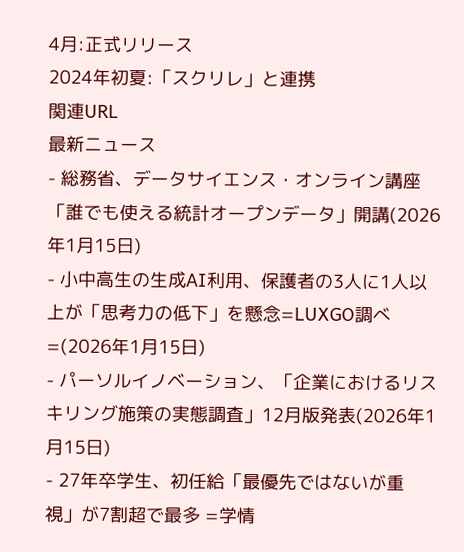4月:正式リリース
2024年初夏:「スクリレ」と連携
関連URL
最新ニュース
- 総務省、データサイエンス・オンライン講座「誰でも使える統計オープンデータ」開講(2026年1月15日)
- 小中高生の生成AI利用、保護者の3人に1人以上が「思考力の低下」を懸念=LUXGO調べ=(2026年1月15日)
- パーソルイノベーション、「企業におけるリスキリング施策の実態調査」12月版発表(2026年1月15日)
- 27年卒学生、初任給「最優先ではないが重視」が7割超で最多 =学情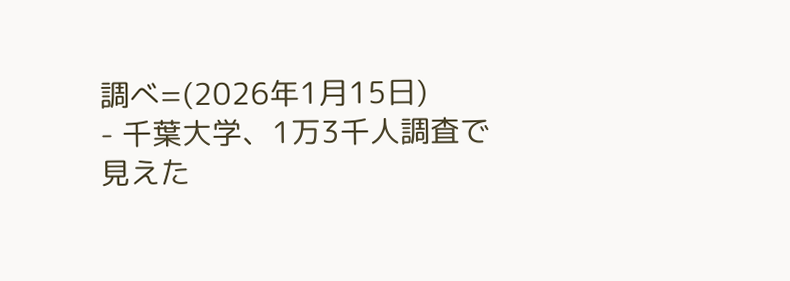調べ=(2026年1月15日)
- 千葉大学、1万3千人調査で見えた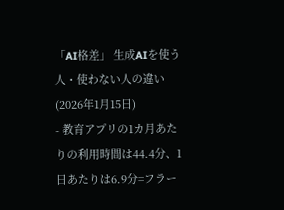「AI格差」 生成AIを使う人・使わない人の違い(2026年1月15日)
- 教育アプリの1カ月あたりの利用時間は44.4分、1日あたりは6.9分=フラー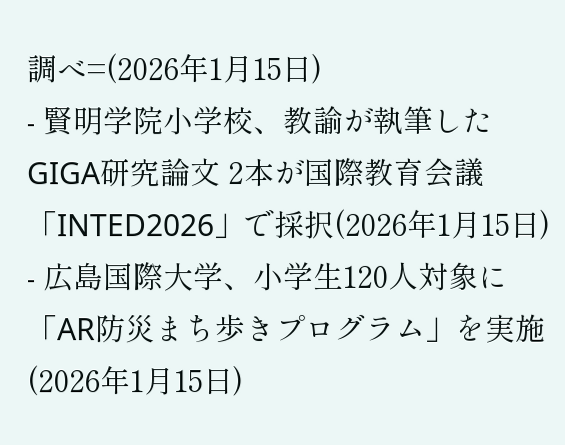調べ=(2026年1月15日)
- 賢明学院小学校、教諭が執筆したGIGA研究論文 2本が国際教育会議「INTED2026」で採択(2026年1月15日)
- 広島国際大学、小学生120人対象に「AR防災まち歩きプログラム」を実施(2026年1月15日)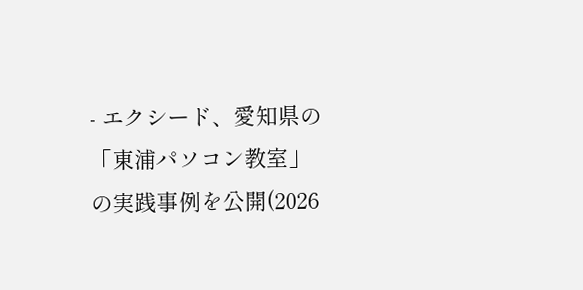- エクシード、愛知県の「東浦パソコン教室」の実践事例を公開(2026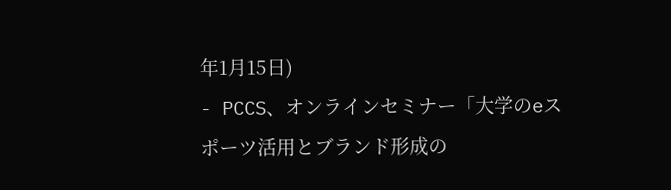年1月15日)
- PCCS、オンラインセミナー「大学のeスポーツ活用とブランド形成の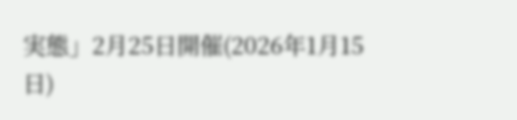実態」2月25日開催(2026年1月15日)